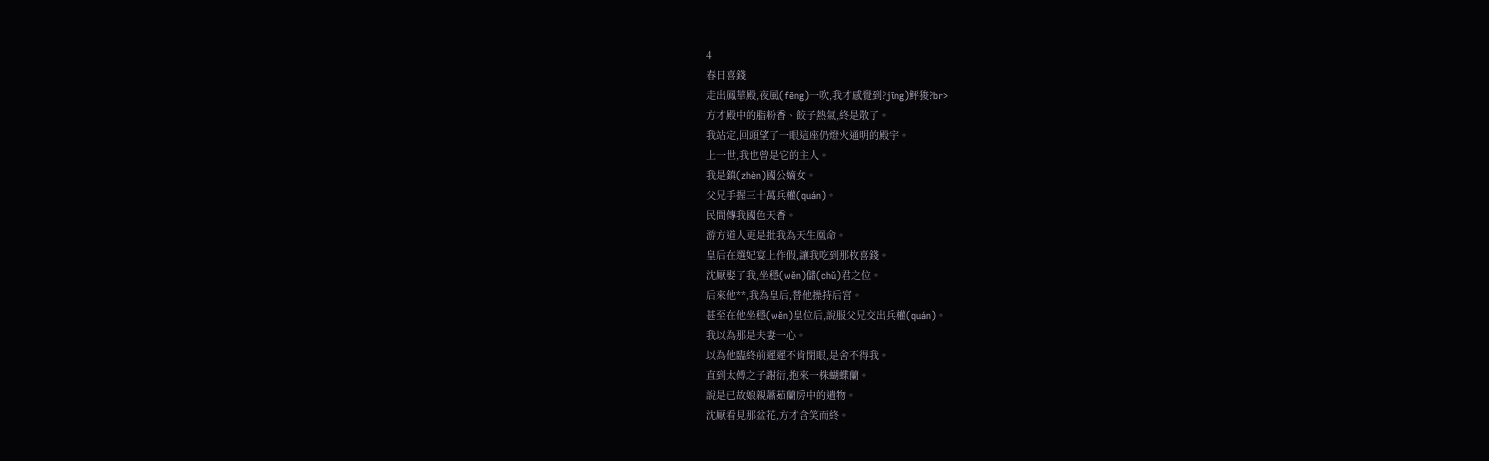4
春日喜錢
走出鳳華殿,夜風(fēng)一吹,我才感覺到?jīng)鲆狻?br>
方才殿中的脂粉香、餃子熱氣,終是散了。
我站定,回頭望了一眼這座仍燈火通明的殿宇。
上一世,我也曾是它的主人。
我是鎮(zhèn)國公嫡女。
父兄手握三十萬兵權(quán)。
民間傳我國色天香。
游方道人更是批我為天生凰命。
皇后在選妃宴上作假,讓我吃到那枚喜錢。
沈厭娶了我,坐穩(wěn)儲(chǔ)君之位。
后來他**,我為皇后,替他操持后宮。
甚至在他坐穩(wěn)皇位后,說服父兄交出兵權(quán)。
我以為那是夫妻一心。
以為他臨終前遲遲不肯閉眼,是舍不得我。
直到太傅之子謝衍,抱來一株蝴蝶蘭。
說是已故娘親蕭茹蘭房中的遺物。
沈厭看見那盆花,方才含笑而終。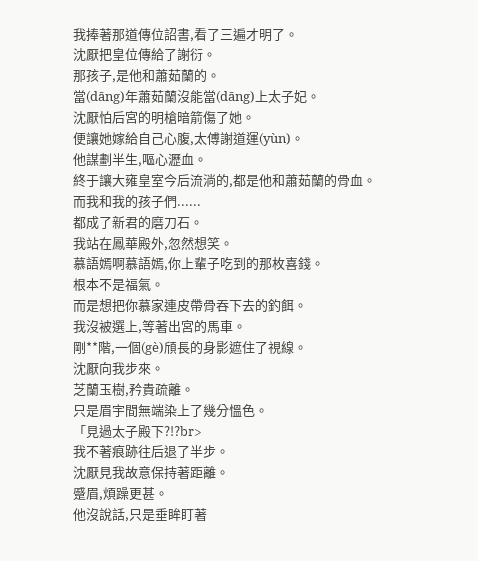我捧著那道傳位詔書,看了三遍才明了。
沈厭把皇位傳給了謝衍。
那孩子,是他和蕭茹蘭的。
當(dāng)年蕭茹蘭沒能當(dāng)上太子妃。
沈厭怕后宮的明槍暗箭傷了她。
便讓她嫁給自己心腹,太傅謝道運(yùn)。
他謀劃半生,嘔心瀝血。
終于讓大雍皇室今后流淌的,都是他和蕭茹蘭的骨血。
而我和我的孩子們......
都成了新君的磨刀石。
我站在鳳華殿外,忽然想笑。
慕語嫣啊慕語嫣,你上輩子吃到的那枚喜錢。
根本不是福氣。
而是想把你慕家連皮帶骨吞下去的釣餌。
我沒被選上,等著出宮的馬車。
剛**階,一個(gè)頎長的身影遮住了視線。
沈厭向我步來。
芝蘭玉樹,矜貴疏離。
只是眉宇間無端染上了幾分慍色。
「見過太子殿下?!?br>
我不著痕跡往后退了半步。
沈厭見我故意保持著距離。
蹙眉,煩躁更甚。
他沒說話,只是垂眸盯著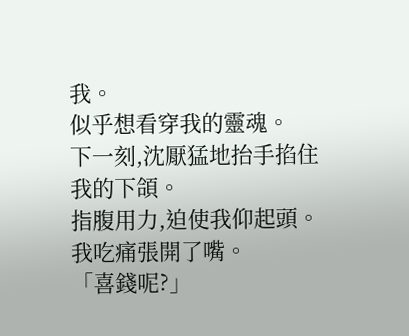我。
似乎想看穿我的靈魂。
下一刻,沈厭猛地抬手掐住我的下頜。
指腹用力,迫使我仰起頭。
我吃痛張開了嘴。
「喜錢呢?」